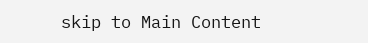skip to Main Content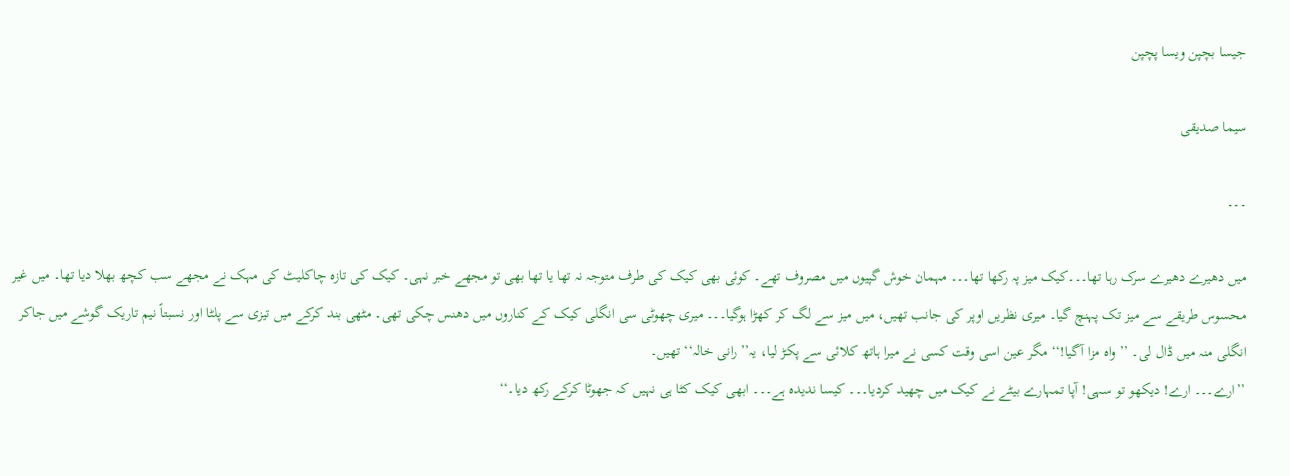جیسا بچپن ویسا پچپن

سیما صدیقی

۔۔۔

میں دھیرے دھیرے سرک رہا تھا۔۔۔کیک میز پہ رکھا تھا۔۔۔ مہمان خوش گپیوں میں مصروف تھے۔ کوئی بھی کیک کی طرف متوجہ نہ تھا یا تھا بھی تو مجھے خبر نہی۔ کیک کی تازہ چاکلیٹ کی مہک نے مجھے سب کچھ بھلا دیا تھا۔ میں غیر محسوس طریقے سے میز تک پہنچ گیا۔ میری نظریں اوپر کی جانب تھیں، میں میز سے لگ کر کھڑا ہوگیا۔۔۔ میری چھوٹی سی انگلی کیک کے کناروں میں دھنس چکی تھی۔ مٹھی بند کرکے میں تیزی سے پلٹا اور نسبتاً نیم تاریک گوشے میں جاکر انگلی منہ میں ڈال لی۔ ’’واہ مزا آگیا!‘‘ مگر عین اسی وقت کسی نے میرا ہاتھ کلائی سے پکڑ لیا، یہ’’رانی خالہ‘‘ تھیں۔
’’ارے۔۔۔ ارے! دیکھو تو سہی! آپا تمہارے بیٹے نے کیک میں چھید کردیا۔۔۔ کیسا ندیدہ ہے۔۔۔ ابھی کیک کٹا ہی نہیں کہ جھوٹا کرکے رکھ دیا۔‘‘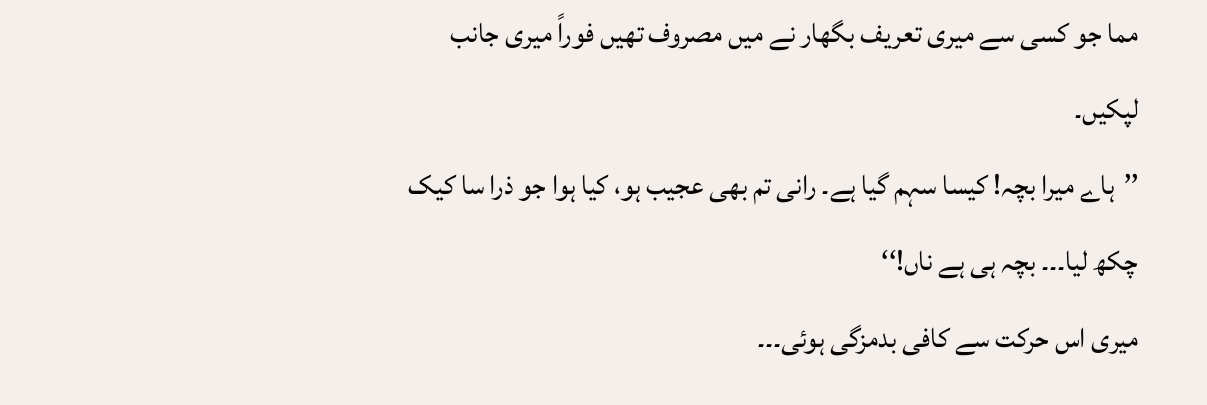مما جو کسی سے میری تعریف بگھار نے میں مصروف تھیں فوراً میری جانب لپکیں۔
’’ہاے میرا بچہ! کیسا سہم گیا ہے۔ رانی تم بھی عجیب ہو، کیا ہوا جو ذرا سا کیک چکھ لیا۔۔۔ بچہ ہی ہے ناں!‘‘
میری اس حرکت سے کافی بدمزگی ہوئی۔۔۔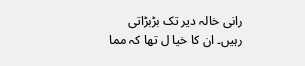رانی خالہ دیر تک بڑبڑاتی رہیں۔ ان کا خیا ل تھا کہ مما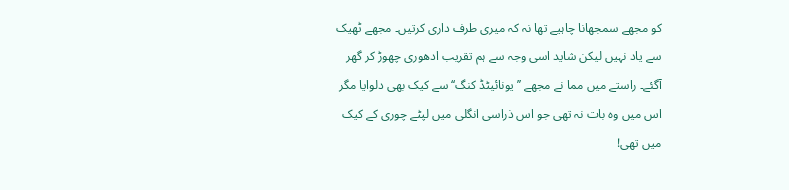کو مجھے سمجھانا چاہیے تھا نہ کہ میری طرف داری کرتیں۔ مجھے ٹھیک سے یاد نہیں لیکن شاید اسی وجہ سے ہم تقریب ادھوری چھوڑ کر گھر آگئے۔ راستے میں مما نے مجھے ’’یونائیٹڈ کنگ‘‘ سے کیک بھی دلوایا مگر اس میں وہ بات نہ تھی جو اس ذراسی انگلی میں لپٹے چوری کے کیک میں تھی!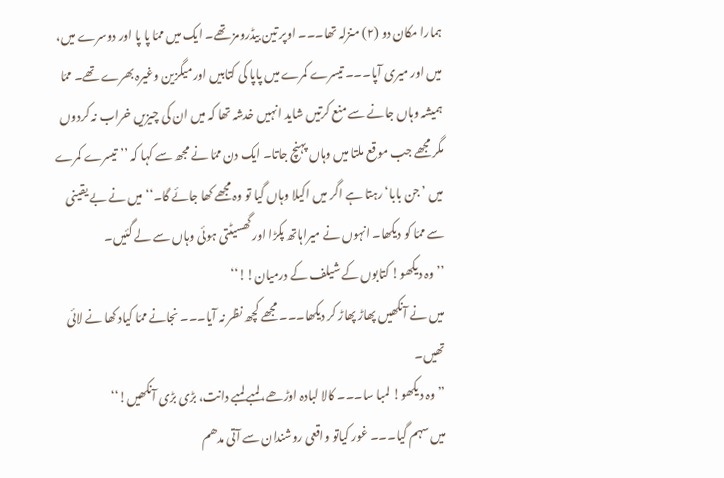ہمارا مکان دو (۲) منزلہ تھا۔۔۔ اوپر تین بیڈرومز تھے۔ ایک میں ممّا پا پا اور دوسرے میں، میں اور میری آپا۔۔۔ تیسرے کمرے میں پاپا کی کتابیں اور میگزین وغیرہ بھرے تھے۔ ممّا ہمیشہ وہاں جانے سے منع کرتیں شاید انہیں خدشہ تھا کہ میں ان کی چیزیں خراب نہ کردوں مگر مجھے جب موقع ملتا میں وہاں پہنچ جاتا۔ ایک دن ممّا نے مجھ سے کہا کہ ’’تیسرے کمرے میں ’جن بابا‘ رہتا ہے اگر میں اکیلا وہاں گیا تو وہ مجھے کھا جائے گا۔‘‘ میں نے بے یقینی سے ممّا کو دیکھا۔ انہوں نے میراہاتھ پکڑا اور گھسیٹتی ہوئی وہاں سے لے گئیں۔
’’وہ دیکھو! کتابوں کے شیلف کے درمیان!!‘‘
میں نے آنکھیں پھاڑ پھاڑ کر دیکھا۔۔۔ مجھے کچھ نظر نہ آیا۔۔۔ نجانے ممّا کیاد کھا نے لائی تھیں۔
’’وہ دیکھو! لمبا سا۔۔۔ کالا لبادہ اوڑھے، لمبے لمبے دانت، بڑی بڑی آنکھیں!‘‘
میں سہم گیا۔۔۔ غور کیاتو واقعی روشندان سے آتی مدھم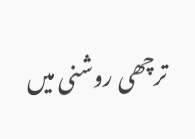ترچھی روشنی میں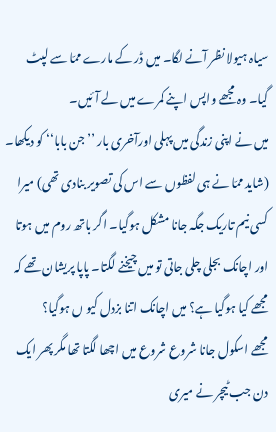سیاہ ہیولا نظر آنے لگا۔ میں ڈر کے مارے ممّا سے لپٹ گیا۔ وہ مجھے واپس اپنے کمرے میں لے آئیں۔
میں نے اپنی زندگی میں پہلی اورآخری بار ’’جن بابا‘‘ کو دیکھا۔ (شاید ممّا نے ہی لفظوں سے اس کی تصویر بنادی تھی) میرا کسی نیم تاریک جگہ جانا مشکل ہوگیا۔ اگر باتھ روم میں ہوتا اور اچانک بجلی چلی جاتی تو میں چیخنے لگتا۔ پاپا پریشان تھے کہ مجھے کیا ہوگیا ہے؟ میں اچانک اتنا بزدل کیو ں ہوگیا؟
مجھے اسکول جانا شروع شروع میں اچھا لگتا تھا مگر پھر ایک دن جب ٹیچر نے میری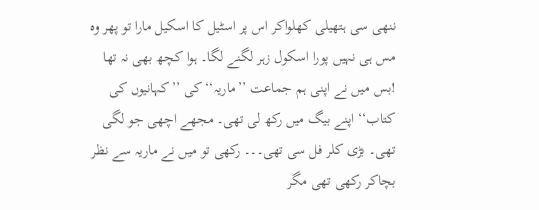ننھی سی ہتھیلی کھلواکر اس پر اسٹیل کا اسکیل مارا تو پھر وہ مس ہی نہیں پورا اسکول زہر لگنے لگا۔ ہوا کچھ بھی نہ تھا !بس میں نے اپنی ہم جماعت ’’ماریہ‘‘کی ’’کہانیوں کی کتاب‘‘ اپنے بیگ میں رکھ لی تھی۔ مجھے اچھی جو لگی تھی۔ بڑی کلر فل سی تھی۔۔۔ رکھی تو میں نے ماریہ سے نظر بچاکر رکھی تھی مگر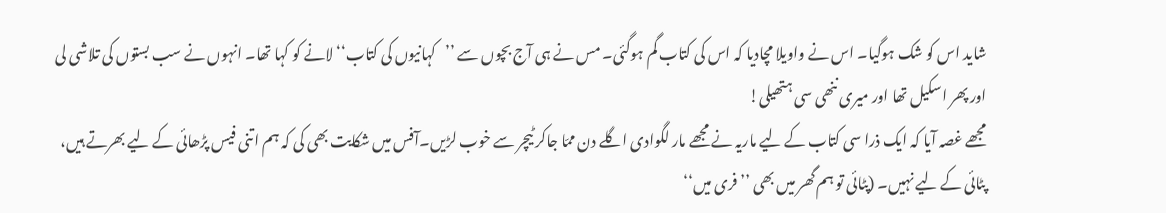شاید اس کو شک ہوگیا۔ اس نے واویلا مچادیا کہ اس کی کتاب گم ہوگئی۔ مس نے ہی آج بچوں سے ’’کہانیوں کی کتاب‘‘ لانے کو کہا تھا۔ انہوں نے سب بستوں کی تلاشی لی اور پھر اسکیل تھا اور میری ننھی سی ہتھیلی!
مجھے غصہ آیا کہ ایک ذرا سی کتاب کے لیے ماریہ نے مجھے مار لگوادی اگلے دن ممّا جاکر ٹیچر سے خوب لڑیں۔آفس میں شکایت بھی کی کہ ہم اتنی فیس پڑھائی کے لیے بھرتے ہیں، پٹائی کے لیے نہیں۔ (پٹائی تو ہم گھر میں بھی ’’فری میں‘‘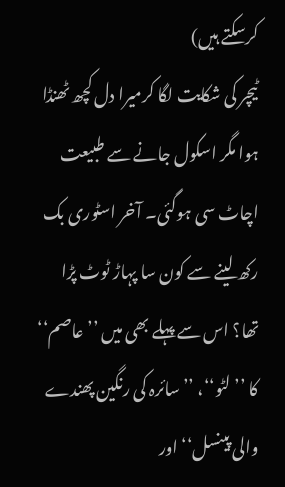کرسکتے ہیں)
ٹیچر کی شکایت لگا کرمیرا دل کچھ ٹھنڈا ہوا مگر اسکول جانے سے طبیعت اچاٹ سی ہوگئی۔ آخر اسٹوری بک رکھ لینے سے کون سا پہاڑ ٹوٹ پڑا تھا؟ اس سے پہلے بھی میں ’’عاصم‘‘ کا ’’لٹو‘‘، ’’سائرہ کی رنگین پھندے والی پینسل‘‘ اور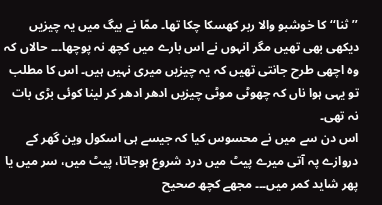’’ثنا‘‘ کا خوشبو والا ربر کھسکا چکا تھا۔ ممّا نے بیگ میں یہ چیزیں دیکھی بھی تھیں مگر انہوں نے اس بارے میں کچھ نہ پوچھا۔۔۔ حالاں کہ وہ اچھی طرح جانتی تھیں کہ یہ چیزیں میری نہیں ہیں۔ اس کا مطلب تو یہی ہوا ناں کہ چھوٹی موٹی چیزیں ادھر ادھر کر لینا کوئی بڑی بات نہ تھی۔
اس دن سے میں نے محسوس کیا کہ جیسے ہی اسکول وین گھر کے دروازے پہ آتی میرے پیٹ میں درد شروع ہوجاتا، پیٹ میں، سر میں یا پھر شاید کمر میں۔۔۔ مجھے کچھ صحیح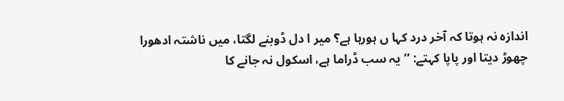اندازہ نہ ہوتا کہ آخر درد کہا ں ہورہا ہے؟ میر ا دل ڈوبنے لگتا، میں ناشتہ ادھورا چھوڑ دیتا اور پاپا کہتے: ’’یہ سب ڈراما ہے، اسکول نہ جانے کا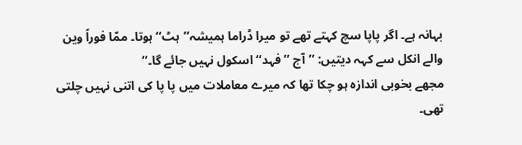بہانہ ہے۔ اگر پاپا سچ کہتے تھے تو میرا ڈراما ہمیشہ’’ہٹ‘‘ ہوتا۔ ممّا فوراً وین والے انکل سے کہہ دیتیں: ’’آج ’’فہد‘‘ اسکول نہیں جائے گا۔‘‘
مجھے بخوبی اندازہ ہو چکا تھا کہ میرے معاملات میں پا پا کی اتنی نہیں چلتی تھی۔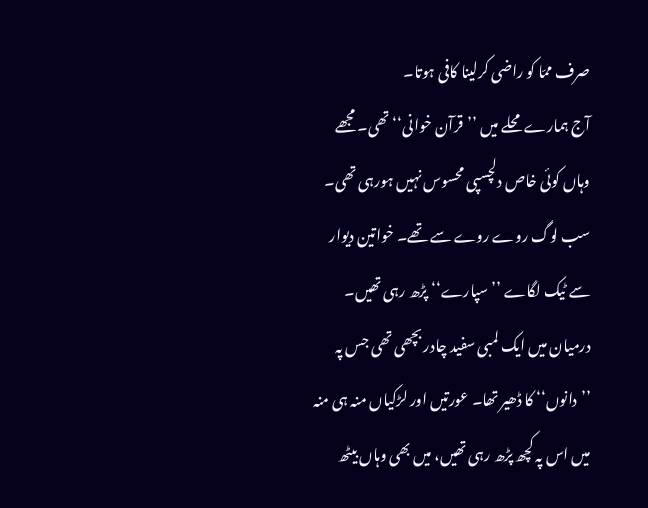صرف ممّا کو راضی کرلینا کافی ہوتا۔
آج ہمارے محلے میں ’’قرآن خوانی‘‘ تھی۔ مجھے وہاں کوئی خاص دلچسپی محسوس نہیں ہورہی تھی۔ سب لوگ روے روے سے تھے۔ خواتین دیوار سے ٹیک لگاے ’’سپارے‘‘ پڑھ رہی تھیں۔ درمیان میں ایک لمبی سفید چادر بچھی تھی جس پہ ’’دانوں‘‘ کا ڈھیر تھا۔ عورتیں اور لڑکیاں منہ ہی منہ میں اس پہ کچھ پڑھ رہی تھیں، میں بھی وہاں بیٹھ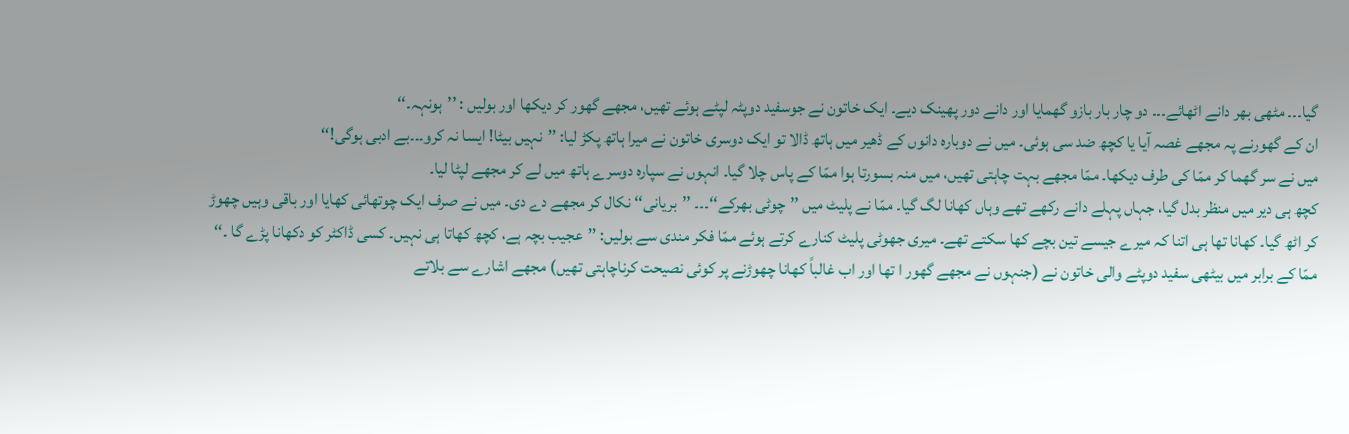گیا۔۔۔ مٹھی بھر دانے اٹھائے۔۔۔ دو چار بار بازو گھمایا اور دانے دور پھینک دیے۔ ایک خاتون نے جوسفید دوپٹہ لپٹے ہوئے تھیں، مجھے گھور کر دیکھا اور بولیں : ’’ہونہہ۔‘‘
ان کے گھورنے پہ مجھے غصہ آیا یا کچھ ضد سی ہوئی۔ میں نے دوبارہ دانوں کے ڈھیر میں ہاتھ ڈالا تو ایک دوسری خاتون نے میرا ہاتھ پکڑ لیا: ’’نہیں بیٹا! ایسا نہ کرو۔۔۔بے ادبی ہوگی!‘‘
میں نے سر گھما کر ممّا کی طرف دیکھا۔ ممّا مجھے بہت چاہتی تھیں، میں منہ بسورتا ہوا ممّا کے پاس چلا گیا۔ انہوں نے سپارہ دوسرے ہاتھ میں لے کر مجھے لپٹا لیا۔
کچھ ہی دیر میں منظر بدل گیا، جہاں پہلے دانے رکھے تھے وہاں کھانا لگ گیا۔ ممّا نے پلیٹ میں ’’چوٹی بھرکے‘‘۔۔۔ ’’بریانی‘‘ نکال کر مجھے دے دی۔ میں نے صرف ایک چوتھائی کھایا اور باقی وہیں چھوڑ کر اٹھ گیا۔ کھانا تھا ہی اتنا کہ میرے جیسے تین بچے کھا سکتے تھے۔ میری جھوٹی پلیٹ کنارے کرتے ہوئے ممّا فکر مندی سے بولیں: ’’عجیب بچہ ہے، کچھ کھاتا ہی نہیں۔ کسی ڈاکٹر کو دکھانا پڑے گا ۔‘‘
ممّا کے برابر میں بیٹھی سفید دوپٹے والی خاتون نے (جنہوں نے مجھے گھور ا تھا اور اب غالباً کھانا چھوڑنے پر کوئی نصیحت کرناچاہتی تھیں) مجھے اشارے سے بلاتے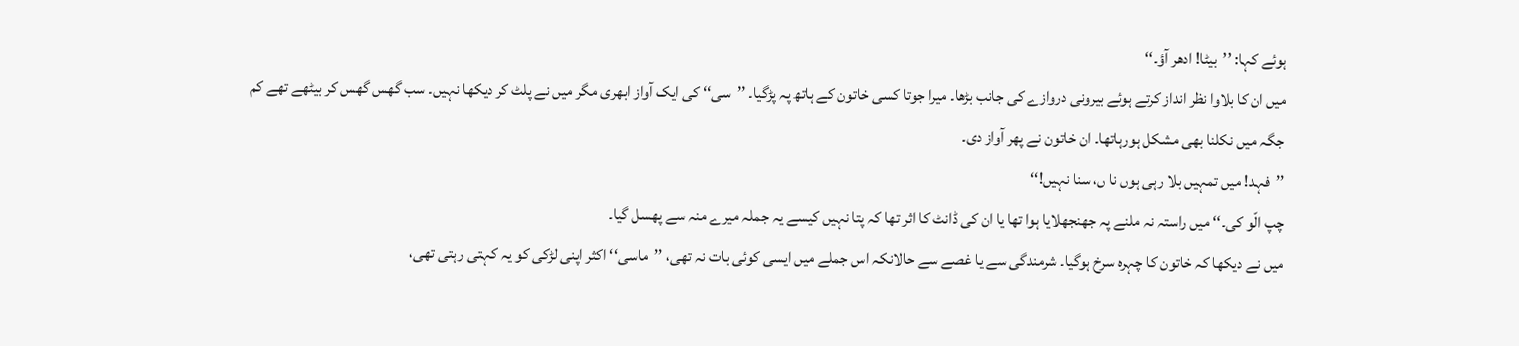ہوئے کہا: ’’بیٹا! ادھر آؤ۔‘‘
میں ان کا بلاوا نظر انداز کرتے ہوئے بیرونی دروازے کی جانب بڑھا۔ میرا جوتا کسی خاتون کے ہاتھ پہ پڑگیا۔ ’’سی‘‘ کی ایک آواز ابھری مگر میں نے پلٹ کر دیکھا نہیں۔ سب گھس گھس کر بیٹھے تھے کم جگہ میں نکلنا بھی مشکل ہورہاتھا۔ ان خاتون نے پھر آواز دی۔
’’فہد! میں تمہیں بلا رہی ہوں نا ں، سنا نہیں!‘‘
چپ الّو کی۔‘‘ میں راستہ نہ ملنے پہ جھنجھلایا ہوا تھا یا ان کی ڈانٹ کا اثر تھا کہ پتا نہیں کیسے یہ جملہ میرے منہ سے پھسل گیا۔
میں نے دیکھا کہ خاتون کا چہرہ سرخ ہوگیا۔ شرمندگی سے یا غصے سے حالانکہ اس جملے میں ایسی کوئی بات نہ تھی، ’’ماسی‘‘ اکثر اپنی لڑکی کو یہ کہتی رہتی تھی،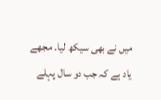میں نے بھی سیکھ لیا۔ مجھے یاد ہے کہ جب دو سال پہلے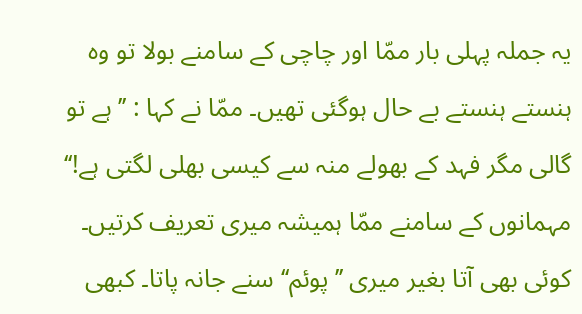یہ جملہ پہلی بار ممّا اور چاچی کے سامنے بولا تو وہ ہنستے ہنستے بے حال ہوگئی تھیں۔ ممّا نے کہا : ’’ہے تو گالی مگر فہد کے بھولے منہ سے کیسی بھلی لگتی ہے!‘‘
مہمانوں کے سامنے ممّا ہمیشہ میری تعریف کرتیں۔ کوئی بھی آتا بغیر میری ’’پوئم‘‘ سنے جانہ پاتا۔ کبھی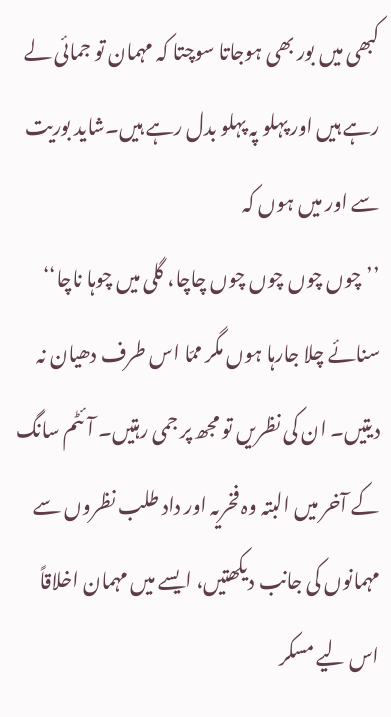کبھی میں بور بھی ہوجاتا سوچتا کہ مہمان تو جمائی لے رہے ہیں اور پہلو پہ پہلو بدل رہے ہیں۔شاید بوریت سے اور میں ہوں کہ
’’چوں چوں چوں چوں چاچا، گلی میں چوہا ناچا‘‘
سنائے چلا جارہا ہوں مگر ممّا اس طرف دھیان نہ دیتیں۔ ان کی نظریں تو مجھ پر جمی رہتیں۔ آئٹم سانگ کے آخر میں البتہ وہ فخریہ اور داد طلب نظروں سے مہمانوں کی جانب دیکھتیں، ایسے میں مہمان اخلاقاً اس لیے مسکر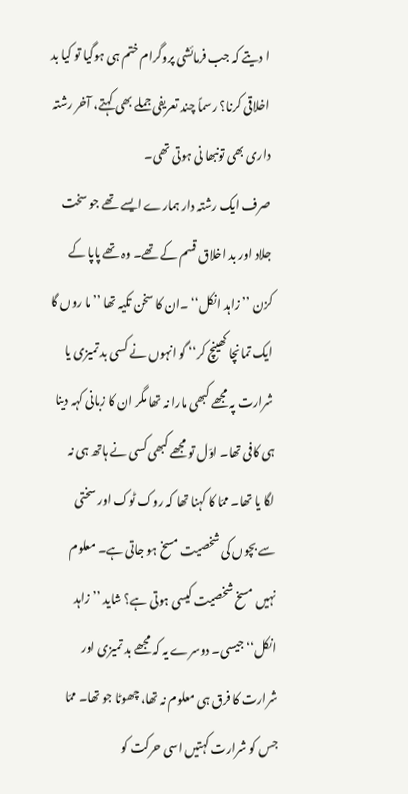ا دیتے کہ جب فرمائشی پروگرام ختم ہی ہوگیا تو کیا بد اخلاقی کرنا؟ رسماً چند تعریفی جملے بھی کہتے، آخر رشتہ داری بھی تونبھا نی ہوتی تھی۔
صرف ایک رشتہ دار ہمارے ایسے تھے جو سخت جلاد اور بد اخلاق قسم کے تھے۔ وہ تھے پاپا کے کزن ’’زاہد انکل‘‘ ۔ان کا سخن تکیہ تھا ’’ما روں گا ایک تمانچا کھینچ کر‘‘ گو انہوں نے کسی بد تمیزی یا شرارت پہ مجھے کبھی مارا نہ تھا مگر ان کا زبانی کہہ دینا ہی کافی تھا۔ اوّل تو مجھے کبھی کسی نے ہاتھ ہی نہ لگا یا تھا۔ ممّا کا کہنا تھا کہ روک ٹوک اور سختی سے بچوں کی شخصیت مسخ ہو جاتی ہے۔ معلوم نہیں مسخ شخصیت کیسی ہوتی ہے؟ شاید ’’زاہد انکل‘‘ جیسی۔ دوسرے یہ کہ مجھے بد تمیزی اور شرارت کا فرق ہی معلوم نہ تھا، چھوٹا جو تھا۔ ممّا جس کو شرارت کہتیں اسی حرکت کو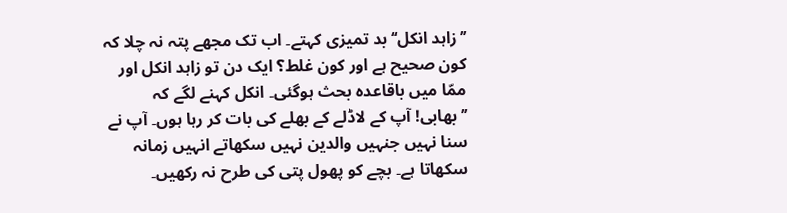’’زاہد انکل‘‘ بد تمیزی کہتے۔ اب تک مجھے پتہ نہ چلا کہ کون صحیح ہے اور کون غلط؟ ایک دن تو زاہد انکل اور ممّا میں باقاعدہ بحث ہوگئی۔ انکل کہنے لگے کہ ’’بھابی! آپ کے لاڈلے کے بھلے کی بات کر رہا ہوں۔ آپ نے سنا نہیں جنہیں والدین نہیں سکھاتے انہیں زمانہ سکھاتا ہے۔ بچے کو پھول پتی کی طرح نہ رکھیں۔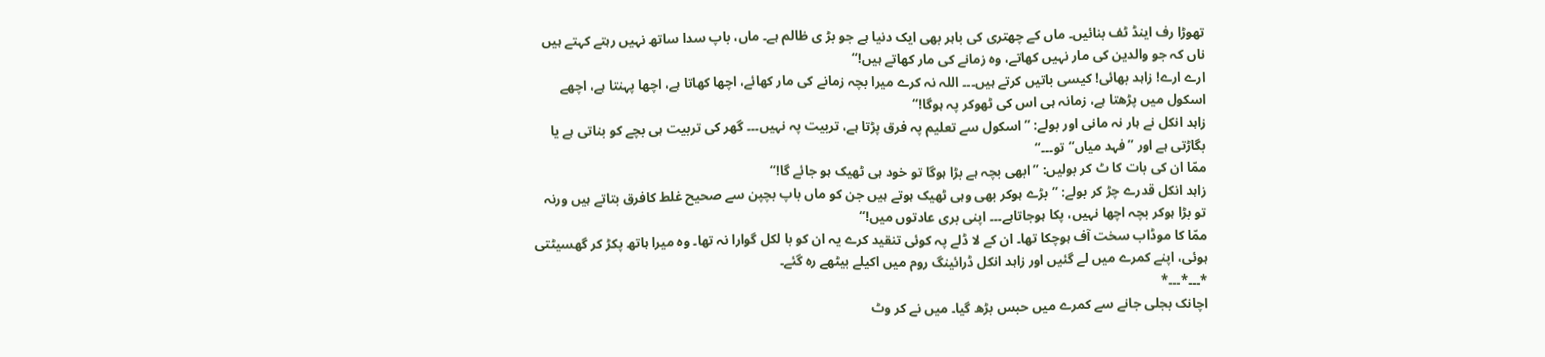تھوڑا رف اینڈ ٹف بنائیں۔ ماں کے چھتری کی باہر بھی ایک دنیا ہے جو بڑ ی ظالم ہے۔ ماں، باپ سدا ساتھ نہیں رہتے کہتے ہیں ناں کہ جو والدین کی مار نہیں کھاتے، وہ زمانے کی مار کھاتے ہیں!‘‘
ارے ارے! زاہد بھائی! کیسی باتیں کرتے ہیں۔۔۔ اللہ نہ کرے میرا بچہ زمانے کی مار کھائے، اچھا کھاتا ہے، اچھا پہنتا ہے، اچھے اسکول میں پڑھتا ہے، زمانہ ہی اس کی ٹھوکر پہ ہوگا!‘‘
زاہد انکل نے ہار نہ مانی اور بولے: ’’اسکول سے تعلیم پہ فرق پڑتا ہے، تربیت پہ نہیں۔۔۔ گھر کی تربیت ہی بچے کو بناتی ہے یا بگاڑتی ہے اور ’’فہد میاں‘‘ تو۔۔۔‘‘
ممّا ان کی بات کا ٹ کر بولیں: ’’ابھی بچہ ہے بڑا ہوگا تو خود ہی ٹھیک ہو جائے گا!‘‘
زاہد انکل قدرے چڑ کر بولے: ’’بڑے ہوکر بھی وہی ٹھیک ہوتے ہیں جن کو ماں باپ بچپن سے صحیح غلط کافرق بتاتے ہیں ورنہ تو بڑا ہوکر بچہ اچھا نہیں، پکا ہوجاتاہے۔۔۔ اپنی بری عادتوں میں!‘‘
ممّا کا موڈاب سخت آف ہوچکا تھا۔ ان کے لا ڈلے پہ کوئی تنقید کرے یہ ان کو با لکل گوارا نہ تھا۔ وہ میرا ہاتھ پکڑ کر گھسیٹتی ہوئی، اپنے کمرے میں لے گئیں اور زاہد انکل ڈرائینگ روم میں اکیلے بیٹھے رہ گئے۔
*۔۔۔*۔۔۔*
اچانک بجلی جانے سے کمرے میں حبس بڑھ گیا۔ میں نے کر وٹ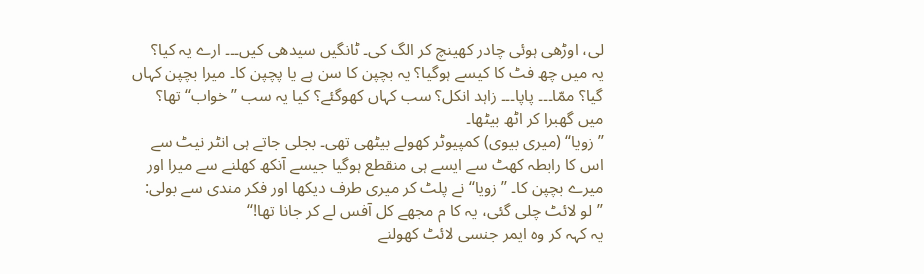لی، اوڑھی ہوئی چادر کھینچ کر الگ کی۔ ٹانگیں سیدھی کیں۔۔۔ ارے یہ کیا؟
یہ میں چھ فٹ کا کیسے ہوگیا؟ یہ بچپن کا سن ہے یا پچپن کا۔ میرا بچپن کہاں گیا؟ ممّا۔۔۔ پاپا۔۔۔ زاہد انکل؟ سب کہاں کھوگئے؟ کیا یہ سب ’’خواب‘‘ تھا؟ میں گھبرا کر اٹھ بیٹھا۔
’’زویا‘‘ (میری بیوی) کمپیوٹر کھولے بیٹھی تھی۔ بجلی جاتے ہی انٹر نیٹ سے اس کا رابطہ کھٹ سے ایسے ہی منقطع ہوگیا جیسے آنکھ کھلنے سے میرا اور میرے بچپن کا۔ ’’زویا‘‘ نے پلٹ کر میری طرف دیکھا اور فکر مندی سے بولی: ’’لو لائٹ چلی گئی، یہ کا م مجھے کل آفس لے کر جانا تھا!‘‘
یہ کہہ کر وہ ایمر جنسی لائٹ کھولنے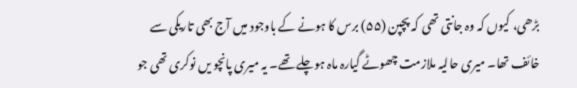بڑھی، کیوں کہ وہ جانتی تھی کہ پچپن (۵۵) برس کا ہونے کے باوجود میں آج بھی تاریکی سے خائف تھا۔ میری حالیہ ملازمت چھوٹے گیارہ ماہ ہوچلے تھے۔ یہ میری پانچو یں نوکری تھی جو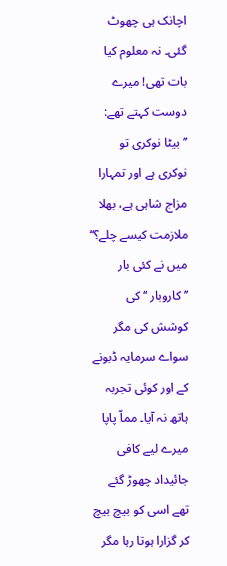اچانک ہی چھوٹ گئی۔ نہ معلوم کیا بات تھی! میرے دوست کہتے تھے: ’’بیٹا نوکری تو نوکری ہے اور تمہارا مزاج شاہی ہے، بھلا ملازمت کیسے چلے؟‘‘
میں نے کئی بار ’’کاروبار ‘‘کی کوشش کی مگر سواے سرمایہ ڈبونے کے اور کوئی تجربہ ہاتھ نہ آیا۔ مماّ پاپا میرے لیے کافی جائیداد چھوڑ گئے تھے اسی کو بیچ بیچ کر گزارا ہوتا رہا مگر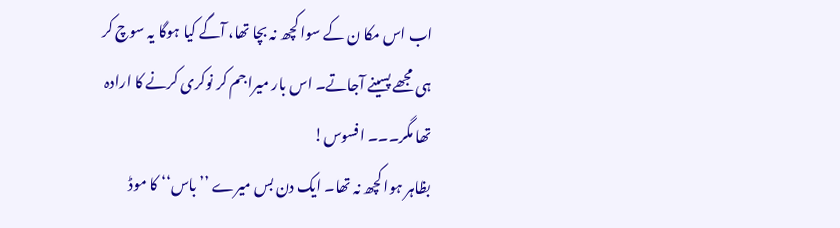اب اس مکا ن کے سوا کچھ نہ بچا تھا، آگے کیا ہوگا یہ سوچ کر ہی مجھے پسینے آجاتے۔ اس بار میرا جم کر نوکری کرنے کا ارادہ تھا مگر۔۔۔ افسوس!
بظاہر ہوا کچھ نہ تھا۔ ایک دن بس میرے ’’باس‘‘ کا موڈ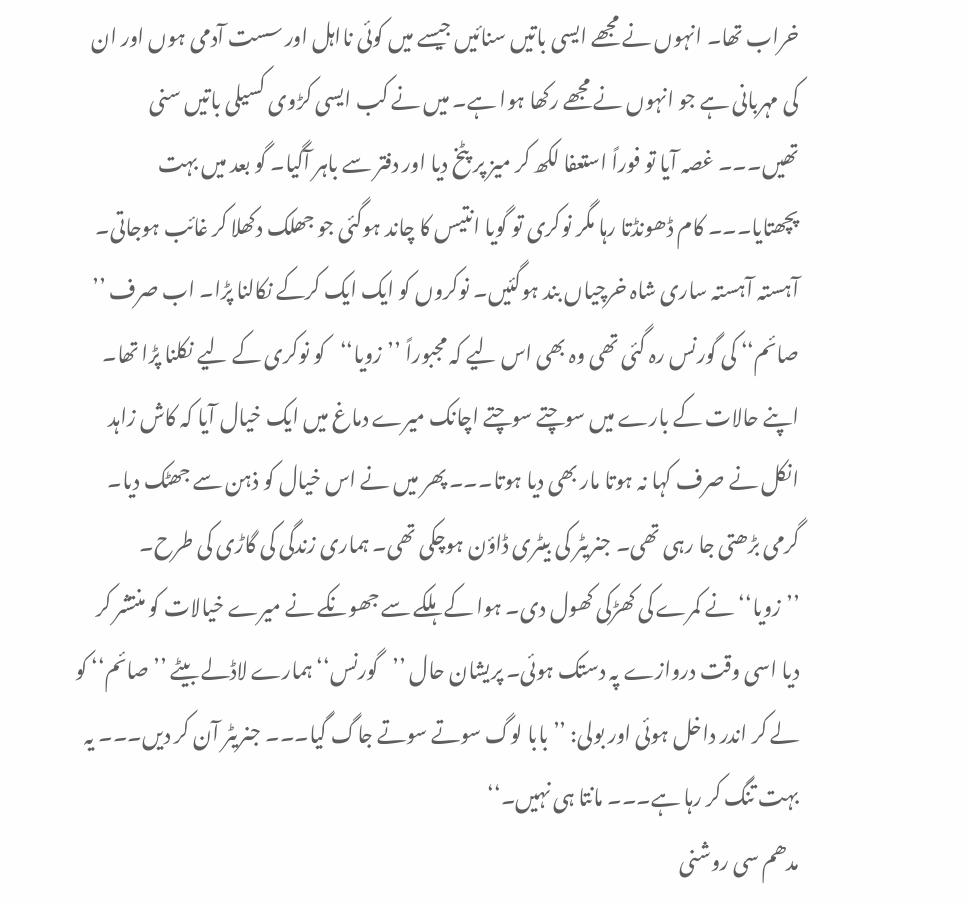خراب تھا۔ انہوں نے مجھے ایسی باتیں سنائیں جیسے میں کوئی نااہل اور سست آدمی ہوں اور ان کی مہربانی ہے جو انہوں نے مجھے رکھا ہوا ہے۔ میں نے کب ایسی کڑوی کسیلی باتیں سنی تھیں۔۔۔ غصہ آیا تو فوراً استعفا لکھ کر میز پر پٹخ دیا اور دفتر سے باہر آگیا۔ گو بعد میں بہت پچھتایا۔۔۔ کام ڈھونڈتا رہا مگر نوکری تو گویا انتیس کا چاند ہوگئی جو جھلک دکھلا کر غائب ہوجاتی۔ آہستہ آہستہ ساری شاہ خرچیاں بند ہوگئیں۔ نوکروں کو ایک ایک کرکے نکالنا پڑا۔ اب صرف ’’ صائم‘‘ کی گورنس رہ گئی تھی وہ بھی اس لیے کہ مجبوراً ’’زویا‘‘کو نوکری کے لیے نکلنا پڑا تھا۔
اپنے حالات کے بارے میں سوچتے سوچتے اچانک میرے دماغ میں ایک خیال آیا کہ کاش زاہد انکل نے صرف کہا نہ ہوتا مار بھی دیا ہوتا۔۔۔ پھر میں نے اس خیال کو ذہن سے جھٹک دیا۔ گرمی بڑھتی جا رہی تھی۔ جنریٹر کی بیٹری ڈاؤن ہوچکی تھی۔ ہماری زندگی کی گاڑی کی طرح۔
’’زویا‘‘ نے کمرے کی کھڑکی کھول دی۔ ہوا کے ہلکے سے جھونکے نے میرے خیالات کو منتشر کر دیا اسی وقت دروازے پہ دستک ہوئی۔ پریشان حال ’’گورنس‘‘ ہمارے لاڈلے بیٹے ’’صائم‘‘ کو لے کر اندر داخل ہوئی اور بولی: ’’بابا لوگ سوتے سوتے جاگ گیا۔۔۔ جنریٹر آن کر دیں۔۔۔ یہ بہت تنگ کر رہا ہے۔۔۔ مانتا ہی نہیں۔‘‘
مدھم سی روشنی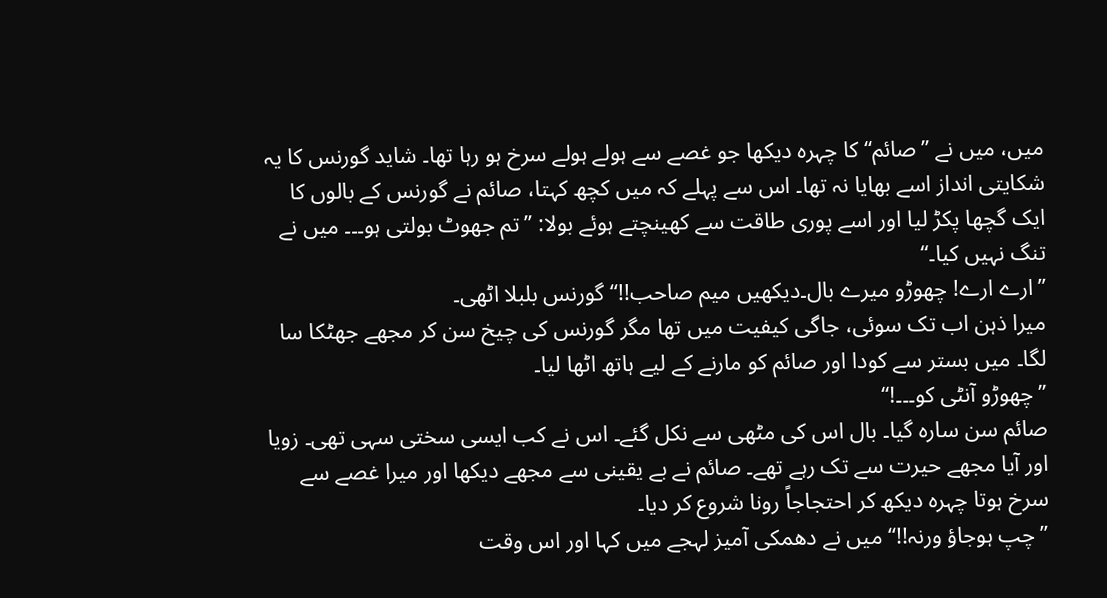میں، میں نے ’’صائم‘‘ کا چہرہ دیکھا جو غصے سے ہولے ہولے سرخ ہو رہا تھا۔ شاید گورنس کا یہ شکایتی انداز اسے بھایا نہ تھا۔ اس سے پہلے کہ میں کچھ کہتا، صائم نے گورنس کے بالوں کا ایک گچھا پکڑ لیا اور اسے پوری طاقت سے کھینچتے ہوئے بولا: ’’تم جھوٹ بولتی ہو۔۔۔ میں نے تنگ نہیں کیا۔‘‘
’’ارے ارے! چھوڑو میرے بال۔دیکھیں میم صاحب!!‘‘ گورنس بلبلا اٹھی۔
میرا ذہن اب تک سوئی، جاگی کیفیت میں تھا مگر گورنس کی چیخ سن کر مجھے جھٹکا سا لگا۔ میں بستر سے کودا اور صائم کو مارنے کے لیے ہاتھ اٹھا لیا۔
’’چھوڑو آنٹی کو۔۔۔!‘‘
صائم سن سارہ گیا۔ بال اس کی مٹھی سے نکل گئے۔ اس نے کب ایسی سختی سہی تھی۔ زویا اور آیا مجھے حیرت سے تک رہے تھے۔ صائم نے بے یقینی سے مجھے دیکھا اور میرا غصے سے سرخ ہوتا چہرہ دیکھ کر احتجاجاً رونا شروع کر دیا۔
’’چپ ہوجاؤ ورنہ!!‘‘ میں نے دھمکی آمیز لہجے میں کہا اور اس وقت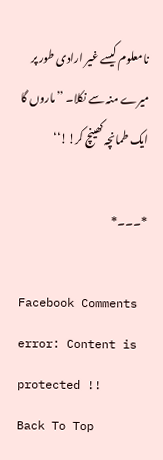نامعلوم کیسے غیر ارادی طور پر میرے منہ سے نکلا۔ ’’ماروں گا ایک طمانچہ کھینچ کر!!‘‘

*۔۔۔*

Facebook Comments
error: Content is protected !!
Back To Top